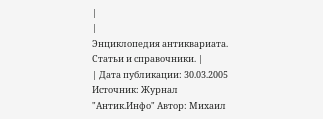|
|
Энциклопедия антиквариата. Статьи и справочники. |
| Дата публикации: 30.03.2005 Источник: Журнал "Антик.Инфо" Автор: Михаил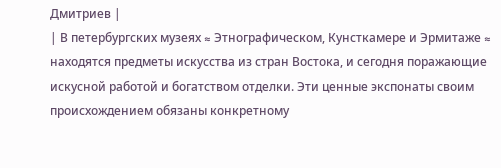Дмитриев |
| В петербургских музеях ≈ Этнографическом, Кунсткамере и Эрмитаже ≈ находятся предметы искусства из стран Востока, и сегодня поражающие искусной работой и богатством отделки. Эти ценные экспонаты своим происхождением обязаны конкретному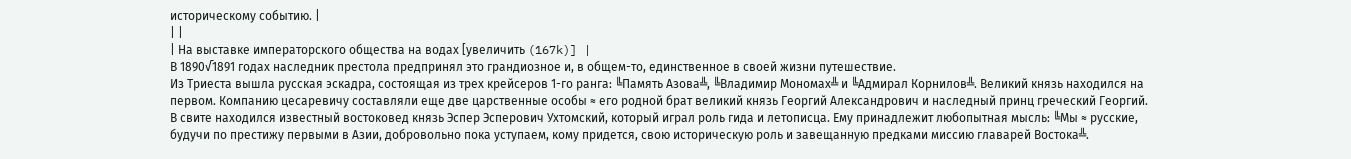историческому событию. |
| |
| На выставке императорского общества на водах [увеличить (167k)] |
В 1890√1891 годах наследник престола предпринял это грандиозное и, в общем-то, единственное в своей жизни путешествие.
Из Триеста вышла русская эскадра, состоящая из трех крейсеров 1-го ранга: ╚Память Азова╩, ╚Владимир Мономах╩ и ╚Адмирал Корнилов╩. Великий князь находился на первом. Компанию цесаревичу составляли еще две царственные особы ≈ его родной брат великий князь Георгий Александрович и наследный принц греческий Георгий. В свите находился известный востоковед князь Эспер Эсперович Ухтомский, который играл роль гида и летописца. Ему принадлежит любопытная мысль: ╚Мы ≈ русские, будучи по престижу первыми в Азии, добровольно пока уступаем, кому придется, свою историческую роль и завещанную предками миссию главарей Востока╩.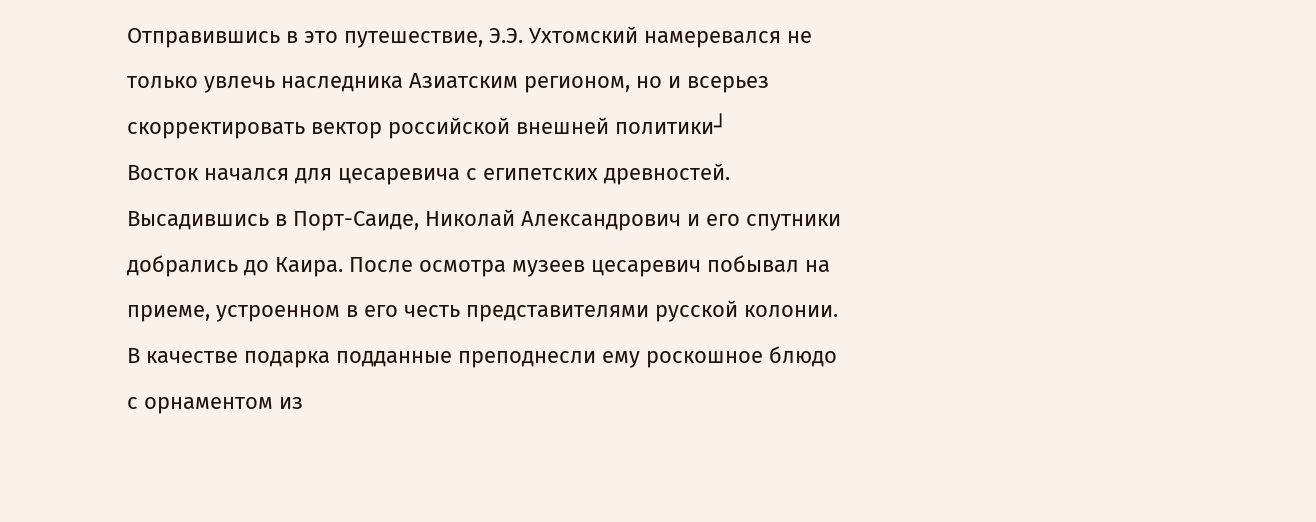Отправившись в это путешествие, Э.Э. Ухтомский намеревался не только увлечь наследника Азиатским регионом, но и всерьез скорректировать вектор российской внешней политики┘
Восток начался для цесаревича с египетских древностей. Высадившись в Порт-Саиде, Николай Александрович и его спутники добрались до Каира. После осмотра музеев цесаревич побывал на приеме, устроенном в его честь представителями русской колонии. В качестве подарка подданные преподнесли ему роскошное блюдо с орнаментом из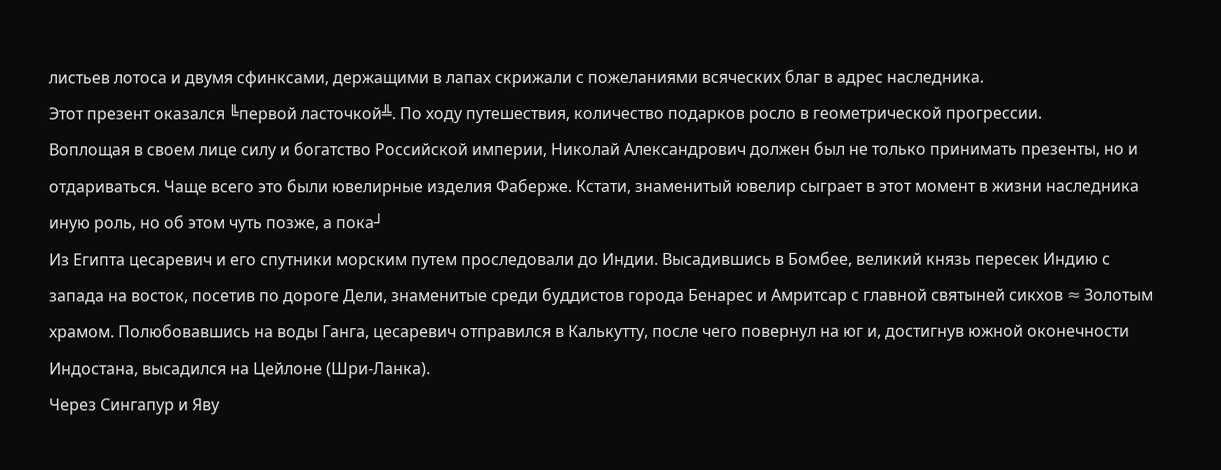листьев лотоса и двумя сфинксами, держащими в лапах скрижали с пожеланиями всяческих благ в адрес наследника.
Этот презент оказался ╚первой ласточкой╩. По ходу путешествия, количество подарков росло в геометрической прогрессии.
Воплощая в своем лице силу и богатство Российской империи, Николай Александрович должен был не только принимать презенты, но и отдариваться. Чаще всего это были ювелирные изделия Фаберже. Кстати, знаменитый ювелир сыграет в этот момент в жизни наследника иную роль, но об этом чуть позже, а пока┘
Из Египта цесаревич и его спутники морским путем проследовали до Индии. Высадившись в Бомбее, великий князь пересек Индию с запада на восток, посетив по дороге Дели, знаменитые среди буддистов города Бенарес и Амритсар с главной святыней сикхов ≈ Золотым храмом. Полюбовавшись на воды Ганга, цесаревич отправился в Калькутту, после чего повернул на юг и, достигнув южной оконечности Индостана, высадился на Цейлоне (Шри-Ланка).
Через Сингапур и Яву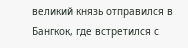великий князь отправился в Бангкок, где встретился с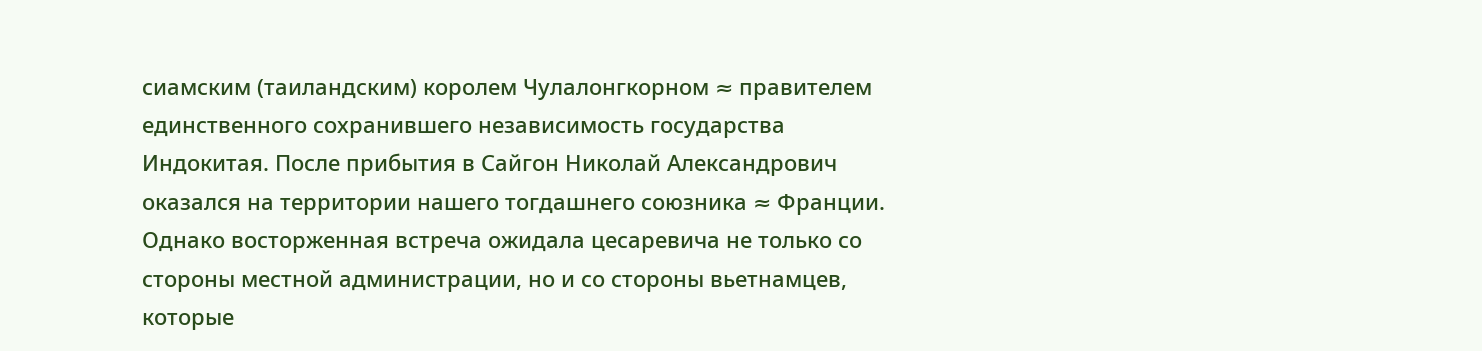сиамским (таиландским) королем Чулалонгкорном ≈ правителем единственного сохранившего независимость государства Индокитая. После прибытия в Сайгон Николай Александрович оказался на территории нашего тогдашнего союзника ≈ Франции. Однако восторженная встреча ожидала цесаревича не только со стороны местной администрации, но и со стороны вьетнамцев, которые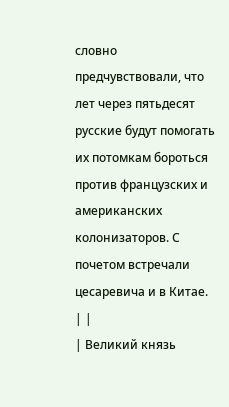словно предчувствовали, что лет через пятьдесят русские будут помогать их потомкам бороться против французских и американских колонизаторов. С почетом встречали цесаревича и в Китае.
| |
| Великий князь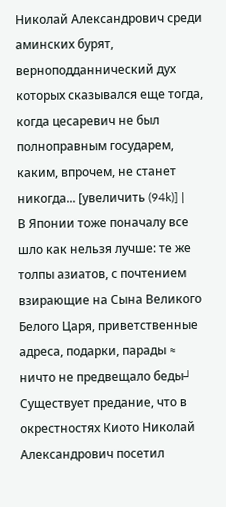Николай Александрович среди аминских бурят, верноподданнический дух которых сказывался еще тогда, когда цесаревич не был полноправным государем, каким, впрочем, не станет никогда... [увеличить (94k)] |
В Японии тоже поначалу все шло как нельзя лучше: те же толпы азиатов, с почтением взирающие на Сына Великого Белого Царя, приветственные адреса, подарки, парады ≈ ничто не предвещало беды┘
Существует предание, что в окрестностях Киото Николай Александрович посетил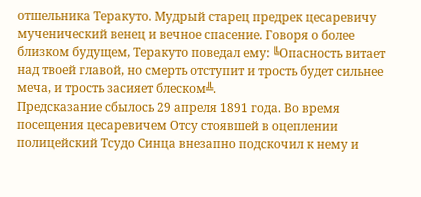отшельника Теракуто. Мудрый старец предрек цесаревичу мученический венец и вечное спасение. Говоря о более близком будущем, Теракуто поведал ему: ╚Опасность витает над твоей главой, но смерть отступит и трость будет сильнее меча, и трость засияет блеском╩.
Предсказание сбылось 29 апреля 1891 года. Во время посещения цесаревичем Отсу стоявшей в оцеплении полицейский Тсудо Синца внезапно подскочил к нему и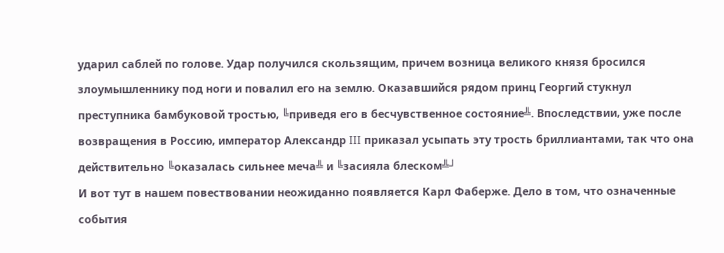ударил саблей по голове. Удар получился скользящим, причем возница великого князя бросился злоумышленнику под ноги и повалил его на землю. Оказавшийся рядом принц Георгий стукнул преступника бамбуковой тростью, ╚приведя его в бесчувственное состояние╩. Впоследствии, уже после возвращения в Россию, император Александр III приказал усыпать эту трость бриллиантами, так что она действительно ╚оказалась сильнее меча╩ и ╚засияла блеском╩┘
И вот тут в нашем повествовании неожиданно появляется Карл Фаберже. Дело в том, что означенные события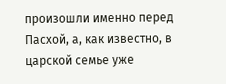произошли именно перед Пасхой, а, как известно, в царской семье уже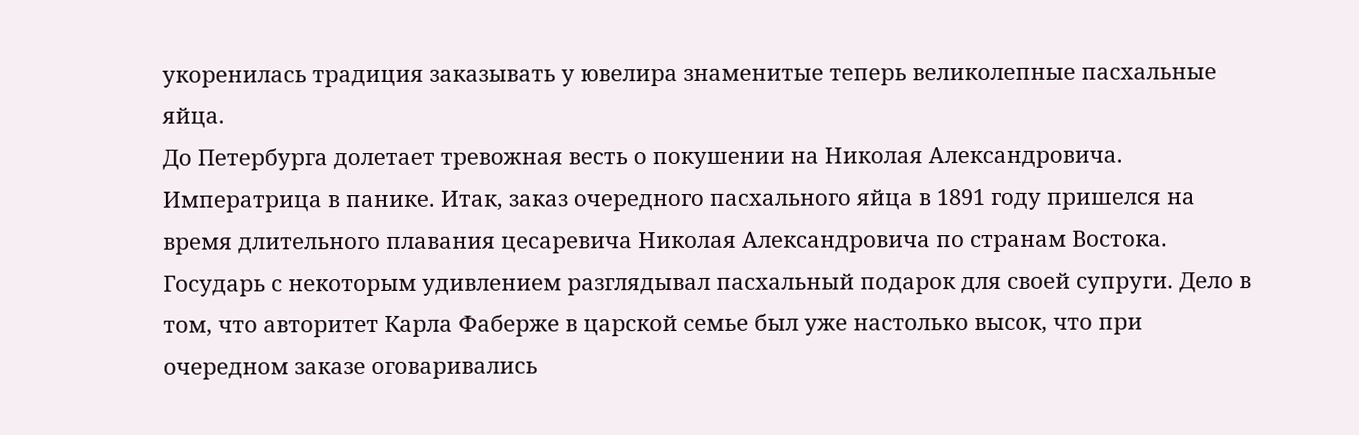укоренилась традиция заказывать у ювелира знаменитые теперь великолепные пасхальные яйца.
До Петербурга долетает тревожная весть о покушении на Николая Александровича. Императрица в панике. Итак, заказ очередного пасхального яйца в 1891 году пришелся на время длительного плавания цесаревича Николая Александровича по странам Востока.
Государь с некоторым удивлением разглядывал пасхальный подарок для своей супруги. Дело в том, что авторитет Карла Фаберже в царской семье был уже настолько высок, что при очередном заказе оговаривались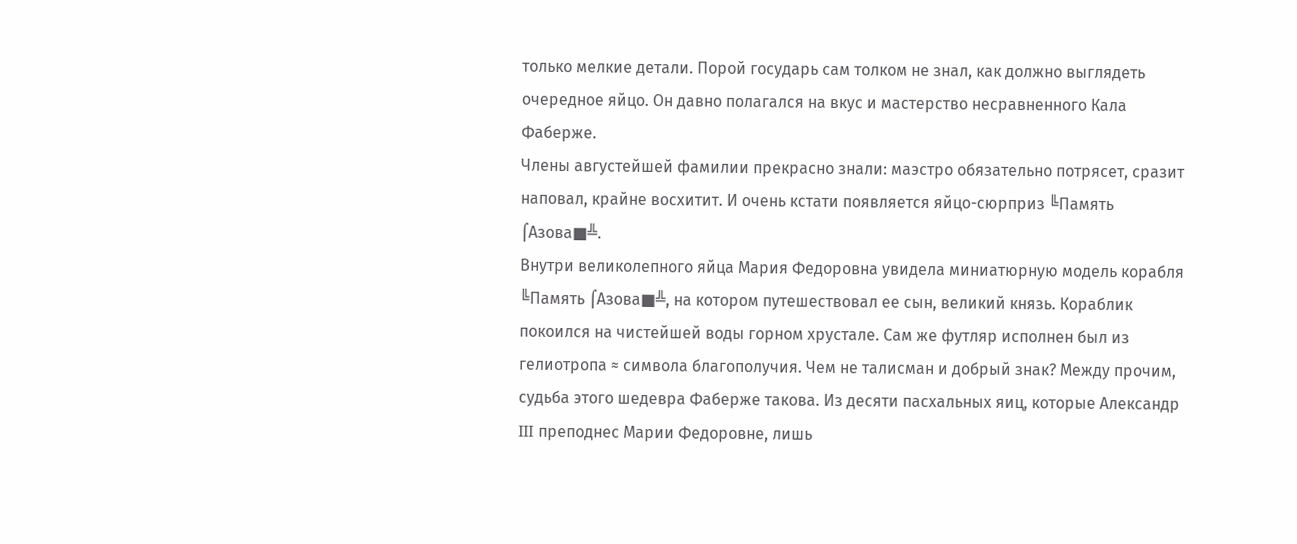только мелкие детали. Порой государь сам толком не знал, как должно выглядеть очередное яйцо. Он давно полагался на вкус и мастерство несравненного Кала Фаберже.
Члены августейшей фамилии прекрасно знали: маэстро обязательно потрясет, сразит наповал, крайне восхитит. И очень кстати появляется яйцо-сюрприз ╚Память ⌠Азова■╩.
Внутри великолепного яйца Мария Федоровна увидела миниатюрную модель корабля ╚Память ⌠Азова■╩, на котором путешествовал ее сын, великий князь. Кораблик покоился на чистейшей воды горном хрустале. Сам же футляр исполнен был из гелиотропа ≈ символа благополучия. Чем не талисман и добрый знак? Между прочим, судьба этого шедевра Фаберже такова. Из десяти пасхальных яиц, которые Александр III преподнес Марии Федоровне, лишь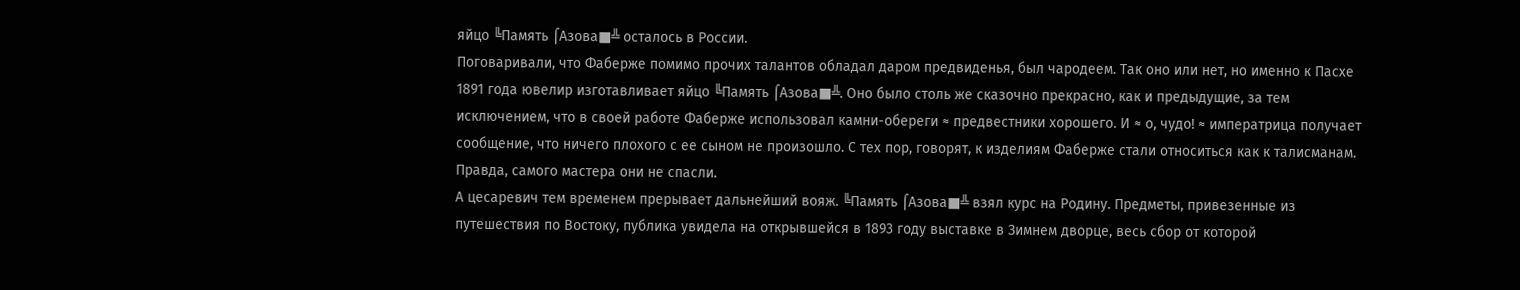яйцо ╚Память ⌠Азова■╩ осталось в России.
Поговаривали, что Фаберже помимо прочих талантов обладал даром предвиденья, был чародеем. Так оно или нет, но именно к Пасхе 1891 года ювелир изготавливает яйцо ╚Память ⌠Азова■╩. Оно было столь же сказочно прекрасно, как и предыдущие, за тем исключением, что в своей работе Фаберже использовал камни-обереги ≈ предвестники хорошего. И ≈ о, чудо! ≈ императрица получает сообщение, что ничего плохого с ее сыном не произошло. С тех пор, говорят, к изделиям Фаберже стали относиться как к талисманам. Правда, самого мастера они не спасли.
А цесаревич тем временем прерывает дальнейший вояж. ╚Память ⌠Азова■╩ взял курс на Родину. Предметы, привезенные из путешествия по Востоку, публика увидела на открывшейся в 1893 году выставке в Зимнем дворце, весь сбор от которой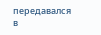передавался в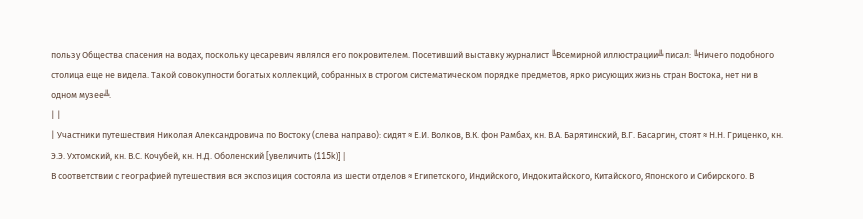пользу Общества спасения на водах, поскольку цесаревич являлся его покровителем. Посетивший выставку журналист ╚Всемирной иллюстрации╩ писал: ╚Ничего подобного столица еще не видела. Такой совокупности богатых коллекций, собранных в строгом систематическом порядке предметов, ярко рисующих жизнь стран Востока, нет ни в одном музее╩.
| |
| Участники путешествия Николая Александровича по Востоку (слева направо): сидят ≈ Е.И. Волков, В.К. фон Рамбах, кн. В.А. Барятинский, В.Г. Басаргин, стоят ≈ Н.Н. Гриценко, кн. Э.Э. Ухтомский, кн. В.С. Кочубей, кн. Н.Д. Оболенский [увеличить (115k)] |
В соответствии с географией путешествия вся экспозиция состояла из шести отделов ≈ Египетского, Индийского, Индокитайского, Китайского, Японского и Сибирского. В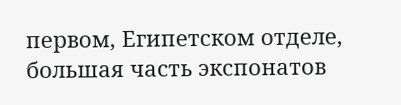первом, Египетском отделе, большая часть экспонатов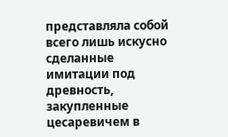представляла собой всего лишь искусно сделанные имитации под древность, закупленные цесаревичем в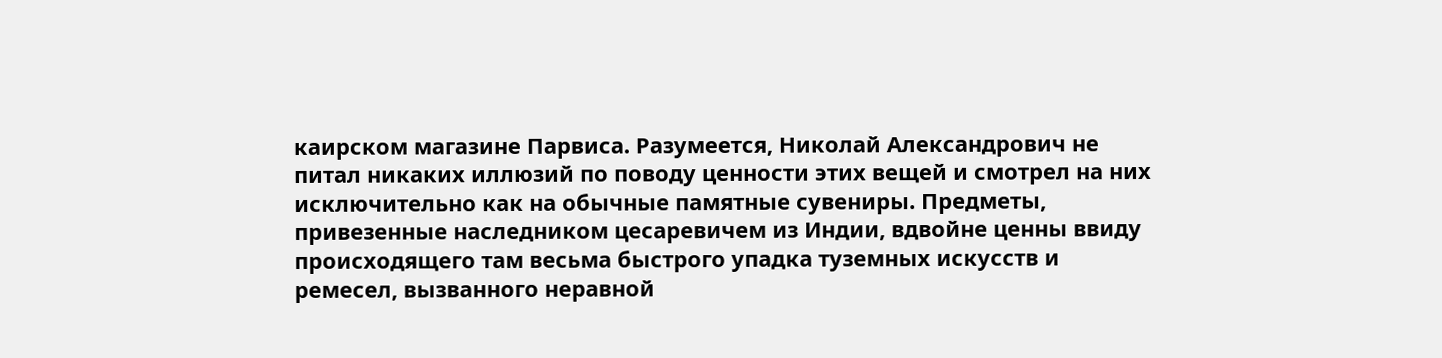каирском магазине Парвиса. Разумеется, Николай Александрович не питал никаких иллюзий по поводу ценности этих вещей и смотрел на них исключительно как на обычные памятные сувениры. Предметы, привезенные наследником цесаревичем из Индии, вдвойне ценны ввиду происходящего там весьма быстрого упадка туземных искусств и ремесел, вызванного неравной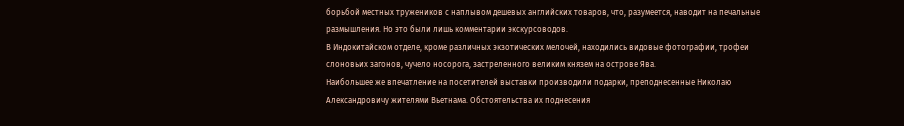борьбой местных тружеников с наплывом дешевых английских товаров, что, разумеется, наводит на печальные размышления. Но это были лишь комментарии экскурсоводов.
В Индокитайском отделе, кроме различных экзотических мелочей, находились видовые фотографии, трофеи слоновьих загонов, чучело носорога, застреленного великим князем на острове Ява.
Наибольшее же впечатление на посетителей выставки производили подарки, преподнесенные Николаю Александровичу жителями Вьетнама. Обстоятельства их поднесения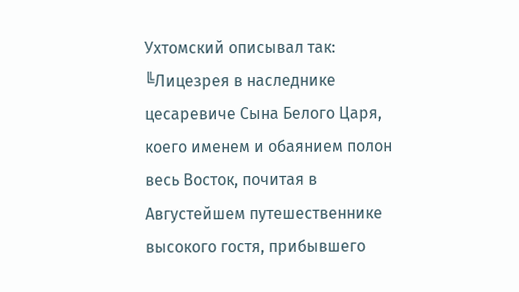Ухтомский описывал так: ╚Лицезрея в наследнике цесаревиче Сына Белого Царя, коего именем и обаянием полон весь Восток, почитая в Августейшем путешественнике высокого гостя, прибывшего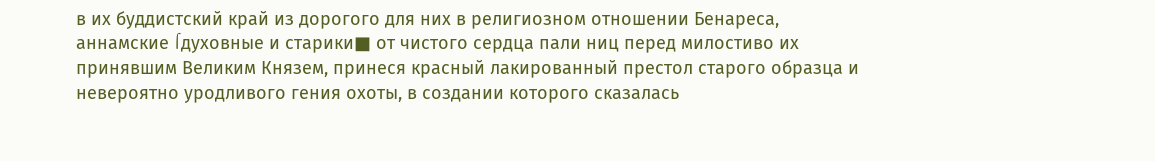в их буддистский край из дорогого для них в религиозном отношении Бенареса, аннамские ⌠духовные и старики■ от чистого сердца пали ниц перед милостиво их принявшим Великим Князем, принеся красный лакированный престол старого образца и невероятно уродливого гения охоты, в создании которого сказалась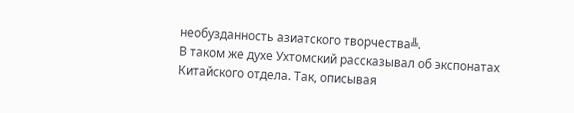необузданность азиатского творчества╩.
В таком же духе Ухтомский рассказывал об экспонатах Китайского отдела. Так, описывая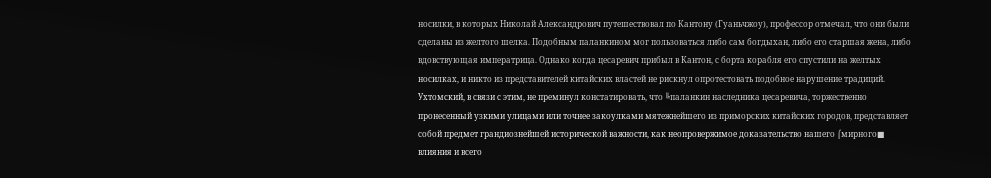носилки, в которых Николай Александрович путешествовал по Кантону (Гуаньчжоу), профессор отмечал, что они были сделаны из желтого шелка. Подобным паланкином мог пользоваться либо сам богдыхан, либо его старшая жена, либо вдовствующая императрица. Однако когда цесаревич прибыл в Кантон, с борта корабля его спустили на желтых носилках, и никто из представителей китайских властей не рискнул опротестовать подобное нарушение традиций. Ухтомский, в связи с этим, не преминул констатировать, что ╚паланкин наследника цесаревича, торжественно пронесенный узкими улицами или точнее закоулками мятежнейшего из приморских китайских городов, представляет собой предмет грандиознейшей исторической важности, как неопровержимое доказательство нашего ⌠мирного■ влияния и всего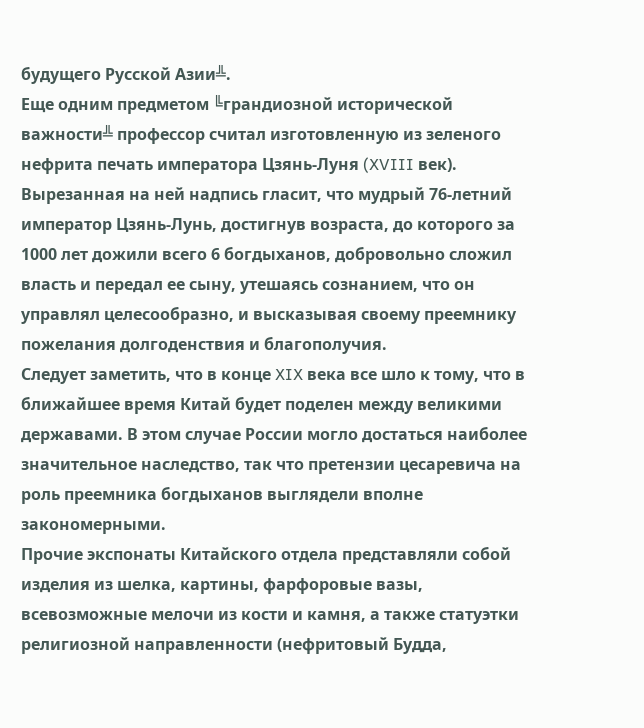будущего Русской Азии╩.
Еще одним предметом ╚грандиозной исторической важности╩ профессор считал изготовленную из зеленого нефрита печать императора Цзянь-Луня (XVIII век). Вырезанная на ней надпись гласит, что мудрый 76-летний император Цзянь-Лунь, достигнув возраста, до которого за 1000 лет дожили всего 6 богдыханов, добровольно сложил власть и передал ее сыну, утешаясь сознанием, что он управлял целесообразно, и высказывая своему преемнику пожелания долгоденствия и благополучия.
Следует заметить, что в конце XIX века все шло к тому, что в ближайшее время Китай будет поделен между великими державами. В этом случае России могло достаться наиболее значительное наследство, так что претензии цесаревича на роль преемника богдыханов выглядели вполне закономерными.
Прочие экспонаты Китайского отдела представляли собой изделия из шелка, картины, фарфоровые вазы, всевозможные мелочи из кости и камня, а также статуэтки религиозной направленности (нефритовый Будда,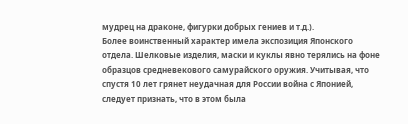мудрец на драконе, фигурки добрых гениев и т.д.).
Более воинственный характер имела экспозиция Японского отдела. Шелковые изделия, маски и куклы явно терялись на фоне образцов средневекового самурайского оружия. Учитывая, что спустя 10 лет грянет неудачная для России война с Японией, следует признать, что в этом была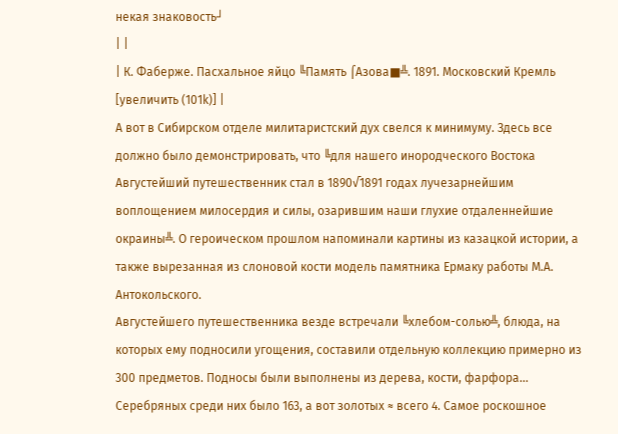некая знаковость┘
| |
| К. Фаберже. Пасхальное яйцо ╚Память ⌠Азова■╩. 1891. Московский Кремль [увеличить (101k)] |
А вот в Сибирском отделе милитаристский дух свелся к минимуму. Здесь все должно было демонстрировать, что ╚для нашего инородческого Востока Августейший путешественник стал в 1890√1891 годах лучезарнейшим воплощением милосердия и силы, озарившим наши глухие отдаленнейшие окраины╩. О героическом прошлом напоминали картины из казацкой истории, а также вырезанная из слоновой кости модель памятника Ермаку работы М.А. Антокольского.
Августейшего путешественника везде встречали ╚хлебом-солью╩, блюда, на которых ему подносили угощения, составили отдельную коллекцию примерно из 300 предметов. Подносы были выполнены из дерева, кости, фарфора... Серебряных среди них было 163, а вот золотых ≈ всего 4. Самое роскошное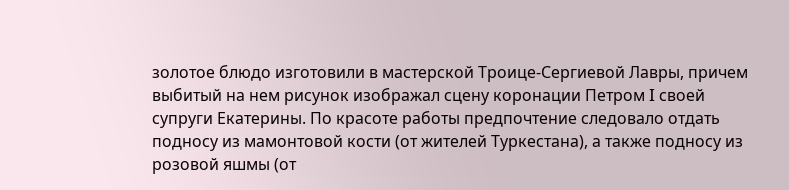золотое блюдо изготовили в мастерской Троице-Сергиевой Лавры, причем выбитый на нем рисунок изображал сцену коронации Петром I своей супруги Екатерины. По красоте работы предпочтение следовало отдать подносу из мамонтовой кости (от жителей Туркестана), а также подносу из розовой яшмы (от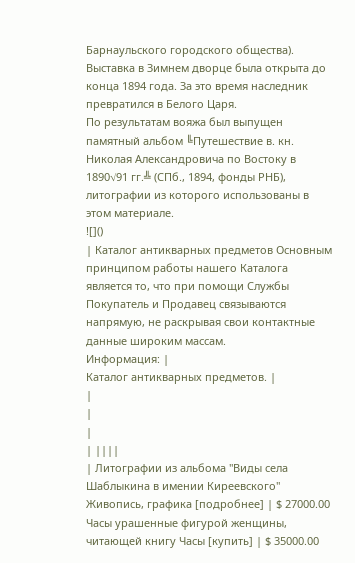Барнаульского городского общества).
Выставка в Зимнем дворце была открыта до конца 1894 года. За это время наследник превратился в Белого Царя.
По результатам вояжа был выпущен памятный альбом ╚Путешествие в. кн. Николая Александровича по Востоку в 1890√91 гг.╩ (СПб., 1894, фонды РНБ), литографии из которого использованы в этом материале.
![]()
| Каталог антикварных предметов Основным принципом работы нашего Каталога является то, что при помощи Службы Покупатель и Продавец связываются напрямую, не раскрывая свои контактные данные широким массам.
Информация: |
Каталог антикварных предметов. |
|
|
|
| ||||
| Литографии из альбома "Виды села Шаблыкина в имении Киреевского" Живопись, графика [подробнее] | $ 27000.00 Часы урашенные фигурой женщины, читающей книгу Часы [купить] | $ 35000.00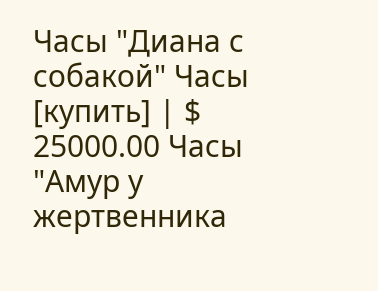Часы "Диана с собакой" Часы [купить] | $ 25000.00 Часы "Амур у жертвенника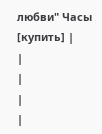любви" Часы [купить] |
|
|
|
|